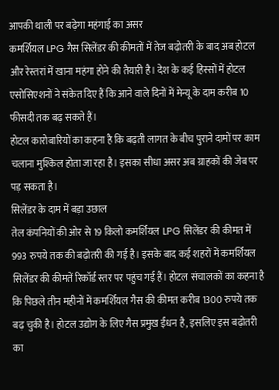आपकी थाली पर बढ़ेगा महंगाई का असर
कमर्शियल LPG गैस सिलेंडर की कीमतों में तेज बढ़ोतरी के बाद अब होटल और रेस्तरां में खाना महंगा होने की तैयारी है। देश के कई हिस्सों में होटल एसोसिएशनों ने संकेत दिए हैं कि आने वाले दिनों में मेन्यू के दाम करीब 10 फीसदी तक बढ़ सकते हैं।
होटल कारोबारियों का कहना है कि बढ़ती लागत के बीच पुराने दामों पर काम चलाना मुश्किल होता जा रहा है। इसका सीधा असर अब ग्राहकों की जेब पर पड़ सकता है।
सिलेंडर के दाम में बड़ा उछाल
तेल कंपनियों की ओर से 19 किलो कमर्शियल LPG सिलेंडर की कीमत में 993 रुपये तक की बढ़ोतरी की गई है। इसके बाद कई शहरों में कमर्शियल सिलेंडर की कीमतें रिकॉर्ड स्तर पर पहुंच गई हैं। होटल संचालकों का कहना है कि पिछले तीन महीनों में कमर्शियल गैस की कीमत करीब 1300 रुपये तक बढ़ चुकी है। होटल उद्योग के लिए गैस प्रमुख ईंधन है, इसलिए इस बढ़ोतरी का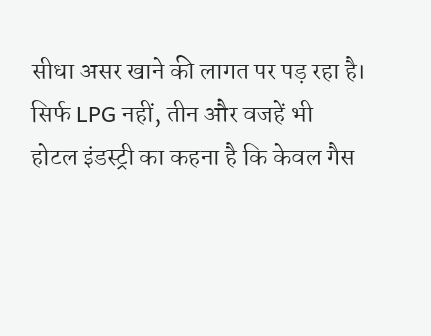सीधा असर खाने की लागत पर पड़ रहा है।
सिर्फ LPG नहीं, तीन और वजहें भी
होटल इंडस्ट्री का कहना है कि केवल गैस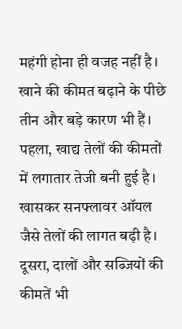महंगी होना ही वजह नहीं है। खाने की कीमत बढ़ाने के पीछे तीन और बड़े कारण भी हैं। पहला, खाद्य तेलों की कीमतों में लगातार तेजी बनी हुई है। खासकर सनफ्लावर ऑयल जैसे तेलों की लागत बढ़ी है। दूसरा, दालों और सब्जियों की कीमतें भी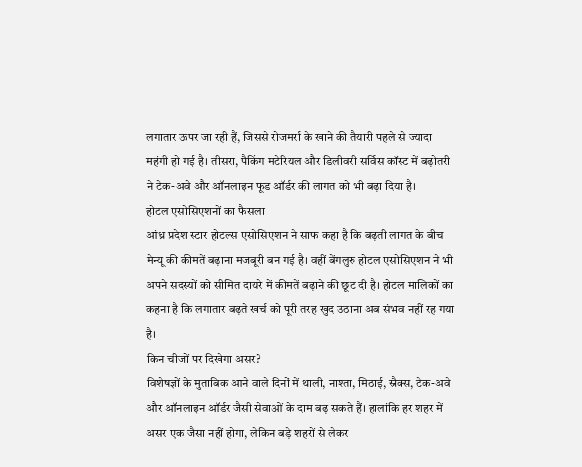लगातार ऊपर जा रही हैं, जिससे रोजमर्रा के खाने की तैयारी पहले से ज्यादा महंगी हो गई है। तीसरा, पैकिंग मटेरियल और डिलीवरी सर्विस कॉस्ट में बढ़ोतरी ने टेक-अवे और ऑनलाइन फूड ऑर्डर की लागत को भी बढ़ा दिया है।
होटल एसोसिएशनों का फैसला
आंध्र प्रदेश स्टार होटल्स एसोसिएशन ने साफ कहा है कि बढ़ती लागत के बीच मेन्यू की कीमतें बढ़ाना मजबूरी बन गई है। वहीं बेंगलुरु होटल एसोसिएशन ने भी अपने सदस्यों को सीमित दायरे में कीमतें बढ़ाने की छूट दी है। होटल मालिकों का कहना है कि लगातार बढ़ते खर्च को पूरी तरह खुद उठाना अब संभव नहीं रह गया है।
किन चीजों पर दिखेगा असर?
विशेषज्ञों के मुताबिक आने वाले दिनों में थाली, नाश्ता, मिठाई, स्नैक्स, टेक-अवे और ऑनलाइन ऑर्डर जैसी सेवाओं के दाम बढ़ सकते हैं। हालांकि हर शहर में असर एक जैसा नहीं होगा, लेकिन बड़े शहरों से लेकर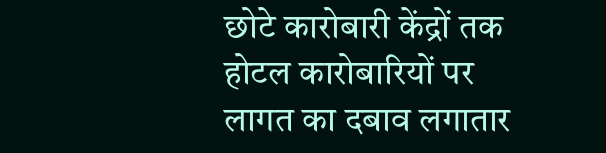छोटे कारोबारी केंद्रों तक होटल कारोबारियों पर लागत का दबाव लगातार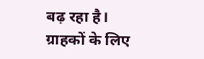बढ़ रहा है।
ग्राहकों के लिए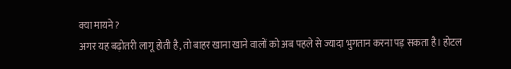क्या मायने?
अगर यह बढ़ोतरी लागू होती है, तो बाहर खाना खाने वालों को अब पहले से ज्यादा भुगतान करना पड़ सकता है। होटल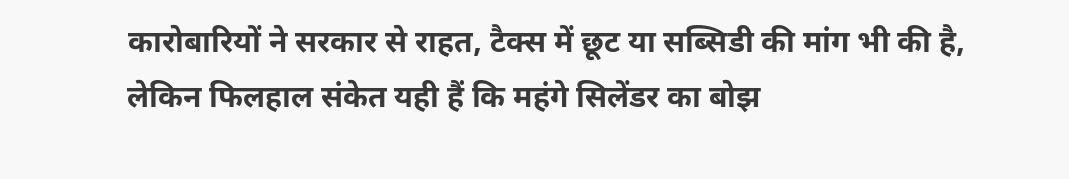कारोबारियों ने सरकार से राहत, टैक्स में छूट या सब्सिडी की मांग भी की है, लेकिन फिलहाल संकेत यही हैं कि महंगे सिलेंडर का बोझ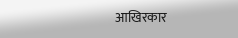आखिरकार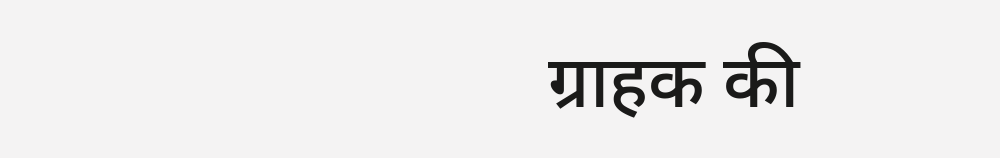ग्राहक की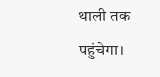थाली तक पहुंचेगा।